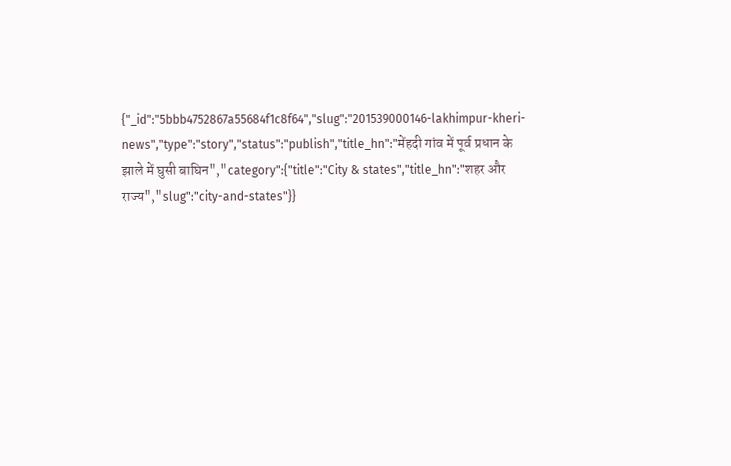{"_id":"5bbb4752867a55684f1c8f64","slug":"201539000146-lakhimpur-kheri-news","type":"story","status":"publish","title_hn":"मेंहदी गांव में पूर्व प्रधान के झाले में घुसी बाघिन","category":{"title":"City & states","title_hn":"शहर और राज्य","slug":"city-and-states"}}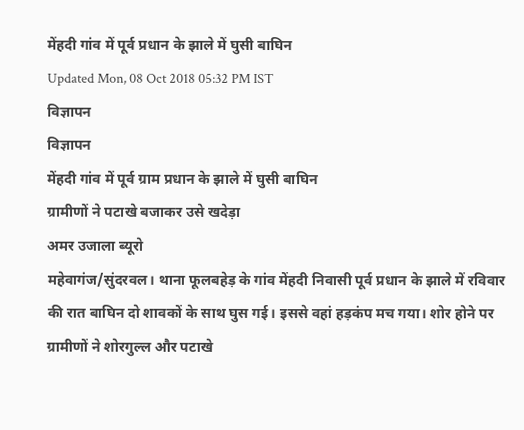मेंहदी गांव में पूर्व प्रधान के झाले में घुसी बाघिन
Updated Mon, 08 Oct 2018 05:32 PM IST
विज्ञापन
विज्ञापन
मेंहदी गांव में पूर्व ग्राम प्रधान के झाले में घुसी बाघिन
ग्रामीणों ने पटाखे बजाकर उसे खदेड़ा
अमर उजाला ब्यूरो
महेवागंज/सुंदरवल। थाना फूलबहेड़ के गांव मेंहदी निवासी पूर्व प्रधान के झाले में रविवार की रात बाघिन दो शावकों के साथ घुस गई। इससे वहां हड़कंप मच गया। शोर होने पर ग्रामीणों ने शोरगुल्ल और पटाखे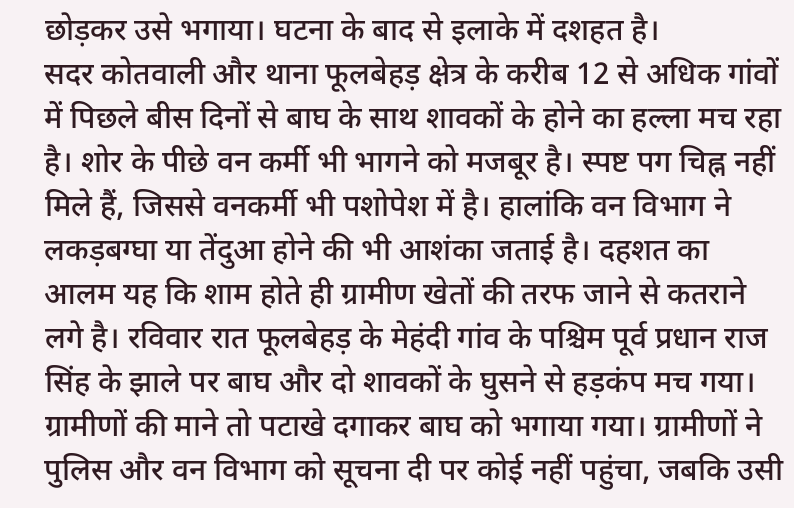छोड़कर उसे भगाया। घटना के बाद से इलाके में दशहत है।
सदर कोतवाली और थाना फूलबेहड़ क्षेत्र के करीब 12 से अधिक गांवों में पिछले बीस दिनों से बाघ के साथ शावकों के होने का हल्ला मच रहा है। शोर के पीछे वन कर्मी भी भागने को मजबूर है। स्पष्ट पग चिह्न नहीं मिले हैं, जिससे वनकर्मी भी पशोपेश में है। हालांकि वन विभाग ने लकड़बग्घा या तेंदुआ होने की भी आशंका जताई है। दहशत का आलम यह कि शाम होते ही ग्रामीण खेतों की तरफ जाने से कतराने लगे है। रविवार रात फूलबेहड़ के मेहंदी गांव के पश्चिम पूर्व प्रधान राज सिंह के झाले पर बाघ और दो शावकों के घुसने से हड़कंप मच गया। ग्रामीणों की माने तो पटाखे दगाकर बाघ को भगाया गया। ग्रामीणों ने पुलिस और वन विभाग को सूचना दी पर कोई नहीं पहुंचा, जबकि उसी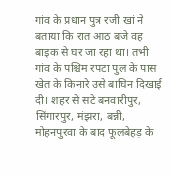गांव के प्रधान पुत्र रजी खां ने बताया कि रात आठ बजे वह बाइक से घर जा रहा था। तभी गांव के पश्चिम रपटा पुल के पास खेत के किनारे उसे बाघिन दिखाई दी। शहर से सटे बनवारीपुर, सिंगारपुर, मंझरा, बन्नी, मोहनपुरवा के बाद फूलबेहड़ के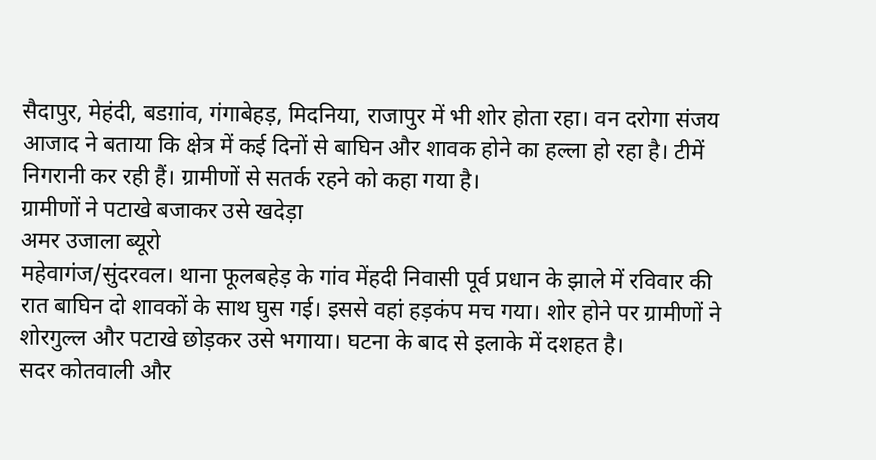सैदापुर, मेहंदी, बडग़ांव, गंगाबेहड़, मिदनिया, राजापुर में भी शोर होता रहा। वन दरोगा संजय आजाद ने बताया कि क्षेत्र में कई दिनों से बाघिन और शावक होने का हल्ला हो रहा है। टीमें निगरानी कर रही हैं। ग्रामीणों से सतर्क रहने को कहा गया है।
ग्रामीणों ने पटाखे बजाकर उसे खदेड़ा
अमर उजाला ब्यूरो
महेवागंज/सुंदरवल। थाना फूलबहेड़ के गांव मेंहदी निवासी पूर्व प्रधान के झाले में रविवार की रात बाघिन दो शावकों के साथ घुस गई। इससे वहां हड़कंप मच गया। शोर होने पर ग्रामीणों ने शोरगुल्ल और पटाखे छोड़कर उसे भगाया। घटना के बाद से इलाके में दशहत है।
सदर कोतवाली और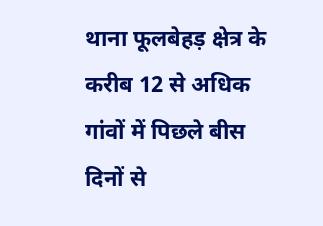थाना फूलबेहड़ क्षेत्र के करीब 12 से अधिक गांवों में पिछले बीस दिनों से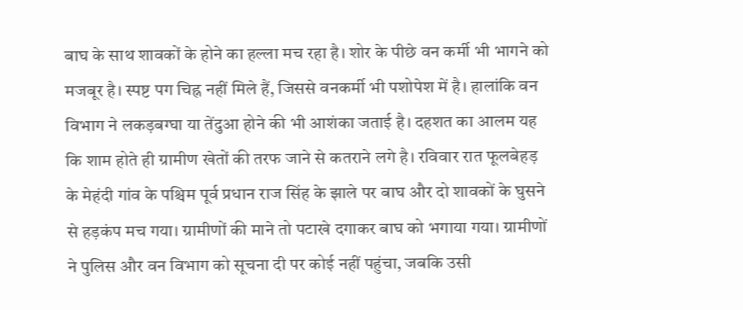बाघ के साथ शावकों के होने का हल्ला मच रहा है। शोर के पीछे वन कर्मी भी भागने को मजबूर है। स्पष्ट पग चिह्न नहीं मिले हैं, जिससे वनकर्मी भी पशोपेश में है। हालांकि वन विभाग ने लकड़बग्घा या तेंदुआ होने की भी आशंका जताई है। दहशत का आलम यह कि शाम होते ही ग्रामीण खेतों की तरफ जाने से कतराने लगे है। रविवार रात फूलबेहड़ के मेहंदी गांव के पश्चिम पूर्व प्रधान राज सिंह के झाले पर बाघ और दो शावकों के घुसने से हड़कंप मच गया। ग्रामीणों की माने तो पटाखे दगाकर बाघ को भगाया गया। ग्रामीणों ने पुलिस और वन विभाग को सूचना दी पर कोई नहीं पहुंचा, जबकि उसी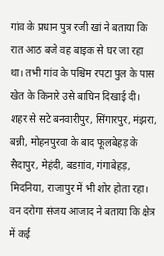गांव के प्रधान पुत्र रजी खां ने बताया कि रात आठ बजे वह बाइक से घर जा रहा था। तभी गांव के पश्चिम रपटा पुल के पास खेत के किनारे उसे बाघिन दिखाई दी। शहर से सटे बनवारीपुर, सिंगारपुर, मंझरा, बन्नी, मोहनपुरवा के बाद फूलबेहड़ के सैदापुर, मेहंदी, बडग़ांव, गंगाबेहड़, मिदनिया, राजापुर में भी शोर होता रहा। वन दरोगा संजय आजाद ने बताया कि क्षेत्र में कई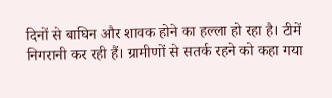दिनों से बाघिन और शावक होने का हल्ला हो रहा है। टीमें निगरानी कर रही हैं। ग्रामीणों से सतर्क रहने को कहा गया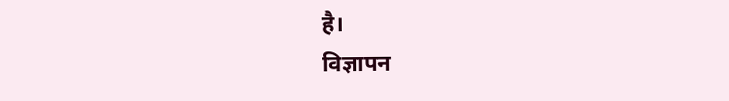है।
विज्ञापन